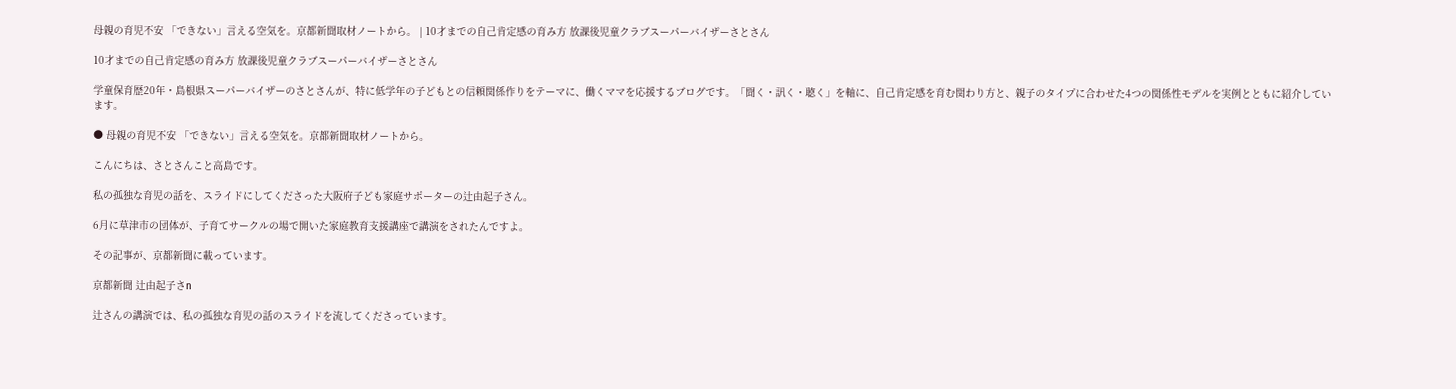母親の育児不安 「できない」言える空気を。京都新聞取材ノートから。 | 10才までの自己肯定感の育み方 放課後児童クラブスーパーバイザーさとさん

10才までの自己肯定感の育み方 放課後児童クラブスーパーバイザーさとさん

学童保育歴20年・島根県スーパーバイザーのさとさんが、特に低学年の子どもとの信頼関係作りをテーマに、働くママを応援するブログです。「聞く・訊く・聴く」を軸に、自己肯定感を育む関わり方と、親子のタイプに合わせた4つの関係性モデルを実例とともに紹介しています。

● 母親の育児不安 「できない」言える空気を。京都新聞取材ノートから。

こんにちは、さとさんこと高島です。

私の孤独な育児の話を、スライドにしてくださった大阪府子ども家庭サポーターの辻由起子さん。

6月に草津市の団体が、子育てサークルの場で開いた家庭教育支援講座で講演をされたんですよ。

その記事が、京都新聞に載っています。

京都新聞 辻由起子さn

辻さんの講演では、私の孤独な育児の話のスライドを流してくださっています。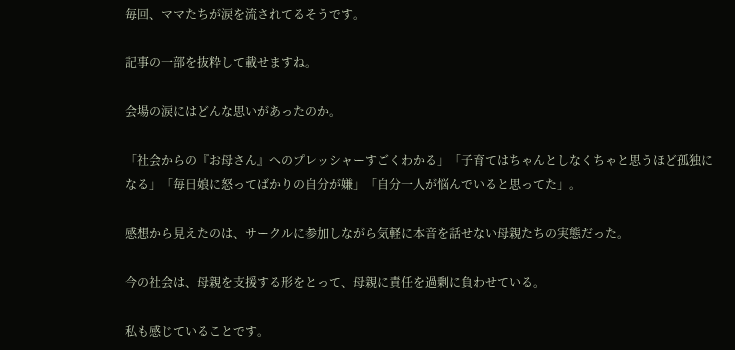毎回、ママたちが涙を流されてるそうです。

記事の一部を抜粋して載せますね。

会場の涙にはどんな思いがあったのか。

「社会からの『お母さん』へのプレッシャーすごくわかる」「子育てはちゃんとしなくちゃと思うほど孤独になる」「毎日娘に怒ってばかりの自分が嫌」「自分一人が悩んでいると思ってた」。

感想から見えたのは、サークルに参加しながら気軽に本音を話せない母親たちの実態だった。

今の社会は、母親を支援する形をとって、母親に責任を過剰に負わせている。

私も感じていることです。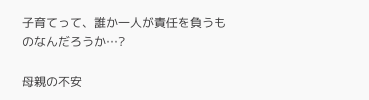子育てって、誰か一人が責任を負うものなんだろうか…?

母親の不安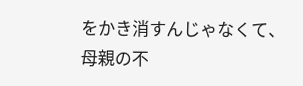をかき消すんじゃなくて、母親の不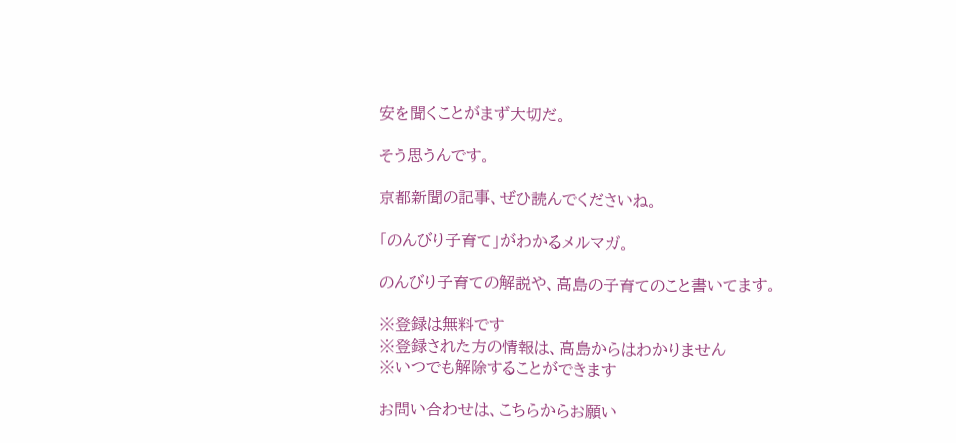安を聞くことがまず大切だ。

そう思うんです。

京都新聞の記事、ぜひ読んでくださいね。

「のんびり子育て」がわかるメルマガ。

のんびり子育ての解説や、高島の子育てのこと書いてます。

※登録は無料です
※登録された方の情報は、高島からはわかりません
※いつでも解除することができます

お問い合わせは、こちらからお願い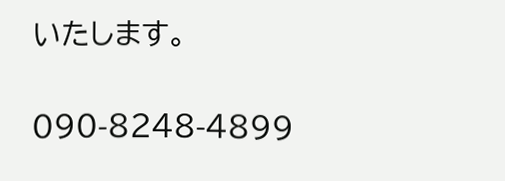いたします。

090-8248-4899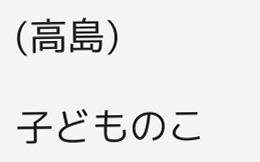(高島)

子どものこ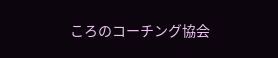ころのコーチング協会